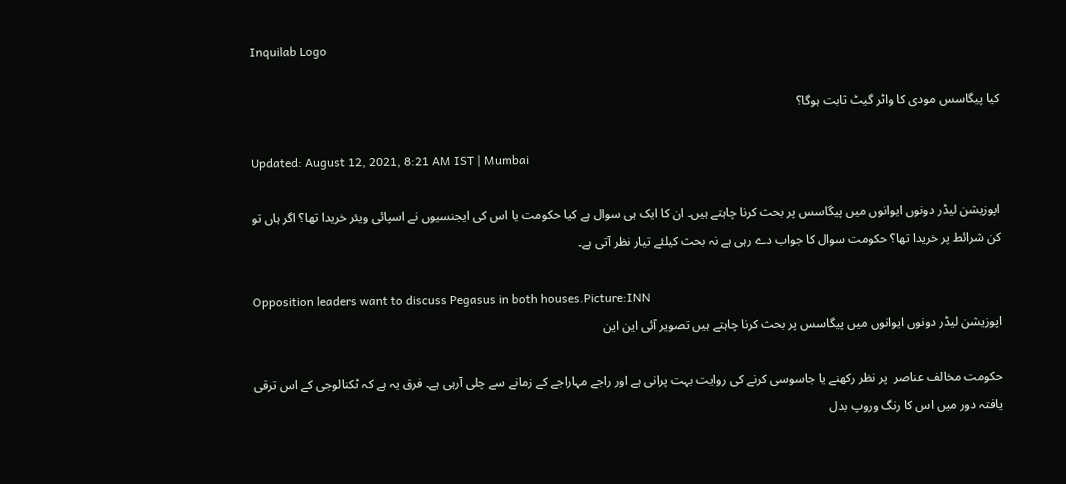Inquilab Logo

کیا پیگاسس مودی کا واٹر گیٹ ثابت ہوگا؟

Updated: August 12, 2021, 8:21 AM IST | Mumbai

اپوزیشن لیڈر دونوں ایوانوں میں پیگاسس پر بحث کرنا چاہتے ہیں۔ ان کا ایک ہی سوال ہے کیا حکومت یا اس کی ایجنسیوں نے اسپائی ویئر خریدا تھا؟ اگر ہاں تو کن شرائط پر خریدا تھا؟ حکومت سوال کا جواب دے رہی ہے نہ بحث کیلئے تیار نظر آتی ہے۔

Opposition leaders want to discuss Pegasus in both houses.Picture:INN
اپوزیشن لیڈر دونوں ایوانوں میں پیگاسس پر بحث کرنا چاہتے ہیں تصویر آئی این این

حکومت مخالف عناصر  پر نظر رکھنے یا جاسوسی کرنے کی روایت بہت پرانی ہے اور راجے مہاراجے کے زمانے سے چلی آرہی ہے۔ فرق یہ ہے کہ ٹکنالوجی کے اس ترقی یافتہ دور میں اس کا رنگ وروپ بدل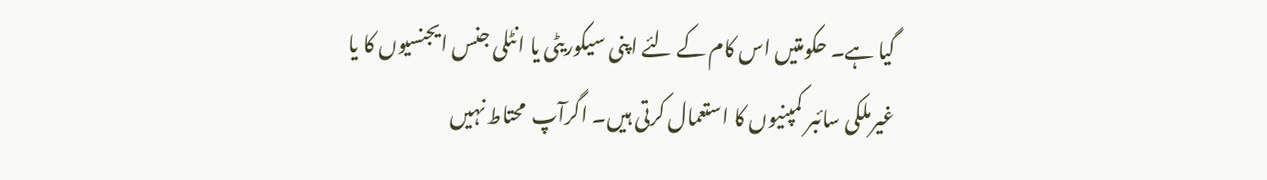گیا ہے۔ حکومتیں اس کام کے لئے اپنی سیکوریٹی یا انٹلی جنس ایجنسیوں کا یا غیرملکی سائبر کمپنیوں کا استعمال کرتی ہیں۔ اگرآپ  محتاط نہیں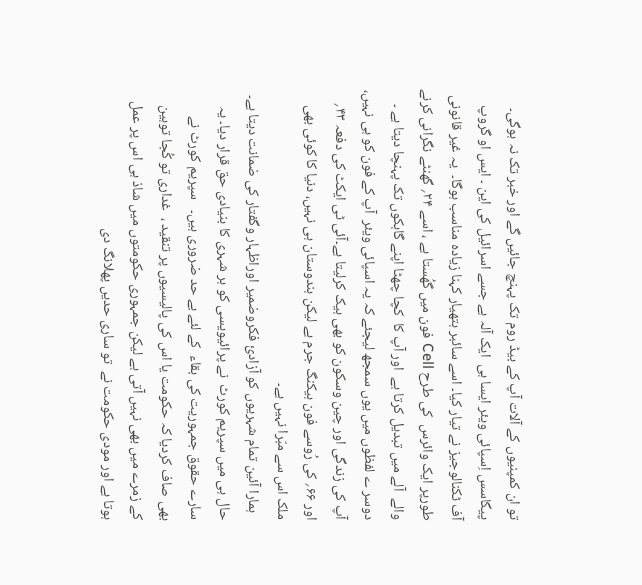تو ان کمپنیوں کے آلات آپ کے بیڈ روم تک پہنچ جائیں گے اور خبر تک نہ ہوگی۔ پیگاسس اِسپائی ویئر ایسا ہی  ایک آلہ ہے جسے اسرائیل کی این ۔ ایس او گروپ آف ٹکنالوجیز نے تیار کیا۔ اسے سائبر ہتھیار کہنا زیادہ مناسب ہوگا۔  یہ غیر قانونی طورپر ایک وائرس  کی طرح Cell فون میں گھُستا ہے ، اسے ۲۴؍ گھنٹے نگرانی کرنے والے  آلے میں تبدیل کرتا ہے  اور آپ کا  کچا چھٹا اپنے گاہکوں تک پہنچا دیتا ہے ۔ دوسر ے لفظوں میں یوں سمجھ لیجئے کہ یہ اسپائی ویئر  آپ کے فون کو ہی نہیں، آپ کی زندگی اور چین وسکون کو بھی ہیک کرلیتا ہے۔آئی ٹی ایکٹ کی دفعہ ۴۳؍ اور ۶۶؍ کی رُوسے فون ہیکنگ جرم ہے لیکن ہندوستان ہی نہیں، دنیا کا کوئی بھی ملک اس سے مبّرا نہیں ہے۔
  ہمارا آئین تمام شہریوں کو آزادیٔ فکروضمیر اوراظہار وگفتار کی ضمانت دیتا ہے۔ حال ہی میں سپریم کورٹ  نے پرائیویسی کو ہر شہری کا بنیادی حق قرار دیا۔ یہ سارے حقوق جمہوریت کی بقاء  کے لئے بے حد ضروری ہیں۔   سپریم کورٹ نے   بھی صاف کردیا کہ حکومت یا اس کی پالیسیوں پر تنقید ،  غداری تو کُجا توہین کے زمرے میں بھی نہیں آتی ہے لیکن جمہوری حکومتوں میں شاذ ہی اس پر عمل ہوتا ہے اور مودی حکومت نے  تو ساری حدیں پھلانگ دی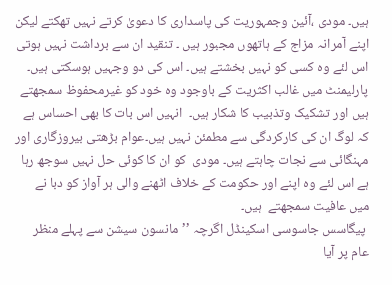ہیں۔ مودی ،آئین وجمہوریت کی پاسداری کا دعویٰ کرتے نہیں تھکتے لیکن اپنے آمرانہ مزاج کے ہاتھوں مجبور ہیں ۔ تنقید ان سے برداشت نہیں ہوتی اس لئے وہ کسی کو نہیں بخشتے ہیں۔ اس کی دو وجہیں ہوسکتی ہیں۔ پارلیمنٹ میں غالب اکثریت کے باوجود وہ خود کو غیرمحفوظ سمجھتے ہیں اور تشکیک وتذبیب کا شکار ہیں۔  انہیں اس بات کا بھی احساس ہے کہ لوگ ان کی کارکردگی سے مطمئن نہیں ہیں۔عوام بڑھتی بیروزگاری اور مہنگائی سے نجات چاہتے ہیں۔ مودی  کو ان کا کوئی حل نہیں سوجھ رہا ہے اس لئے وہ اپنے اور حکومت کے خلاف اٹھنے والی ہر آواز کو دبا نے میں عافیت سمجھتے  ہیں۔
 پیگاسس جاسوسی اسکینڈل اگرچہ ’’مانسون سیشن سے پہلے منظر عام پر آیا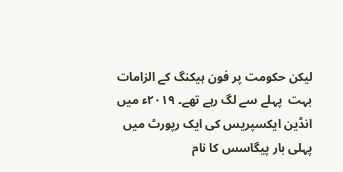لیکن حکومت پر فون ہیکنگ کے الزامات بہت  پہلے سے لگ رہے تھے۔ ۲۰۱۹ء میں انڈین ایکسپریس کی ایک رپورٹ میں پہلی بار پیگاسس کا نام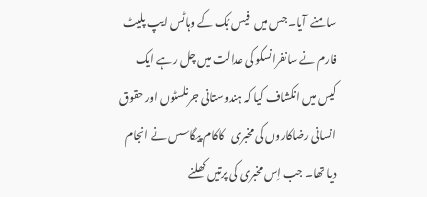سامنے  آیا۔ جس میں  فیس بُک کے وہاٹس ایپ پلیٹ فارم نے سانفرانسکو کی عدالت میں چل رہے ایک کیس میں انکشاف کیا کہ ہندوستانی جرنلسٹوں اور حقوق انسانی رضاکاروں کی مخبری   کاکام پیگاسس نے انجام دیا تھا۔ جب اِس مخبری کی پرتیں کھلنے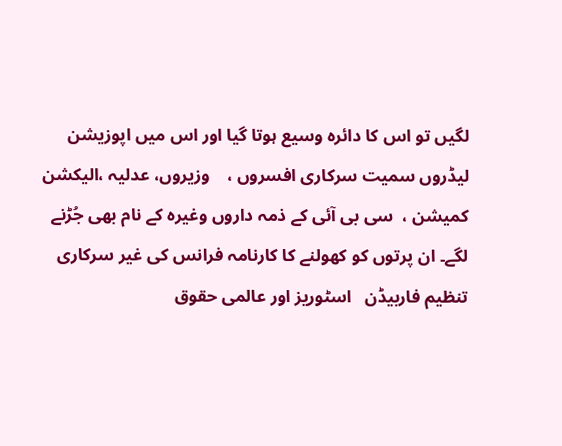لگیں تو اس کا دائرہ وسیع ہوتا گیا اور اس میں اپوزیشن لیڈروں سمیت سرکاری افسروں ،    وزیروں، عدلیہ ،الیکشن کمیشن ،  سی بی آئی کے ذمہ داروں وغیرہ کے نام بھی جُڑنے لگے۔ ان پرتوں کو کھولنے کا کارنامہ فرانس کی غیر سرکاری تنظیم فاربیڈن   اسٹوریز اور عالمی حقوق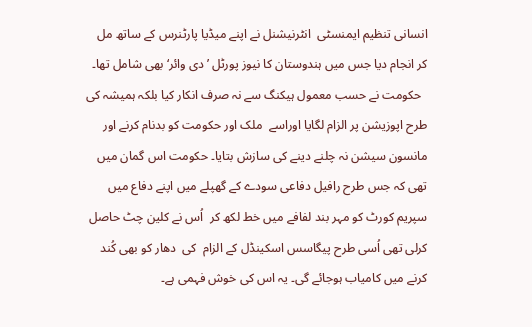انسانی تنظیم ایمنسٹی  انٹرنیشنل نے اپنے میڈیا پارٹنرس کے ساتھ مل کر انجام دیا جس میں ہندوستان کا نیوز پورٹل ’ دی وائر‘ بھی شامل تھا۔
  حکومت نے حسب معمول ہیکنگ سے نہ صرف انکار کیا بلکہ ہمیشہ کی طرح اپوزیشن پر الزام لگایا اوراسے  ملک اور حکومت کو بدنام کرنے اور مانسون سیشن نہ چلنے دینے کی سازش بتایا۔ حکومت اس گمان میں تھی کہ جس طرح رافیل دفاعی سودے کے گھپلے میں اپنے دفاع میں سپریم کورٹ کو مہر بند لفافے میں خط لکھ کر  اُس نے کلین چٹ حاصل کرلی تھی اُسی طرح پیگاسس اسکینڈل کے الزام  کی  دھار کو بھی کُند کرنے میں کامیاب ہوجائے گی۔ یہ اس کی خوش فہمی ہے۔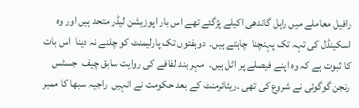رافیل معاملے میں راہل گاندھی اکیلے پڑگئے تھے اس بار اپوزیشن لیڈر متحد ہیں اور وہ اسکینڈل کی تہہ تک پہنچنا  چاہتے ہیں۔  دوہفتوں تک پارلیمنٹ کو چلنے نہ دینا  اس بات کا ثبوت ہے کہ وہ اپنے فیصلے پر اٹل ہیں۔  مہر بند لفافے کی روایت سابق چیف  جسٹس رنجن گوگوئی نے شروع کی تھی ۔ریٹائرمنٹ کے بعد حکومت نے انہیں  راجیہ سبھا کا ممبر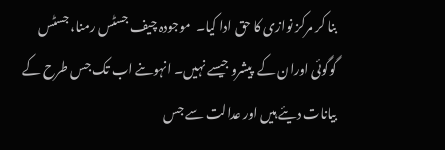بنا کر مرکز نوازی کا حق ادا کیا۔  موجودہ چیف جسٹس رمنا، جسٹس گوگوئی اوران کے  پیشرو جیسے نہیں۔ انہوںنے اب تک جس طرح کے بیانات دیئے ہیں اور عدالت سے جس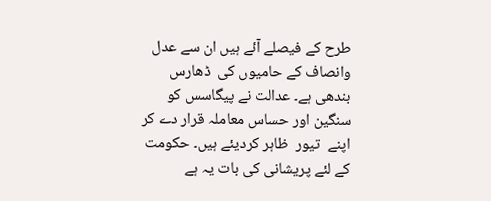طرح کے فیصلے آئے ہیں ان سے عدل وانصاف کے حامیوں کی  ڈھارس  بندھی ہے۔ عدالت نے پیگاسس کو سنگین اور حساس معاملہ قرار دے کر اپنے  تیور  ظاہر کردیئے ہیں۔ حکومت کے لئے پریشانی کی بات یہ ہے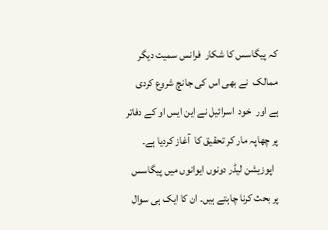کہ پیگاسس کا شکار  فرانس سمیت دیگر ممالک  نے بھی اس کی جانچ شروع کردی ہے اور  خود  اسرائیل نے این ایس او کے دفاتر پر چھاپہ مار کر تحقیق کا  آغاز کردیا ہے۔
  اپوزیشن لیڈر دونوں ایوانوں میں پیگاسس پر بحث کرنا چاہتے ہیں۔ ان کا ایک ہی سوال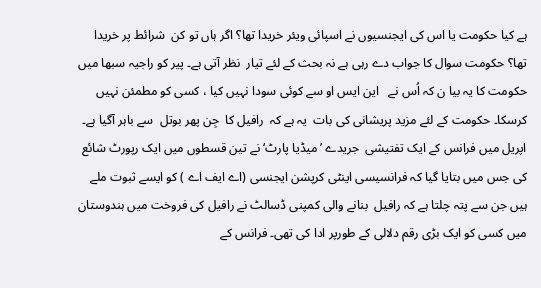ہے کیا حکومت یا اس کی ایجنسیوں نے اسپائی ویئر خریدا تھا؟ اگر ہاں تو کن  شرائط پر خریدا تھا؟ حکومت سوال کا جواب دے رہی ہے نہ بحث کے لئے تیار  نظر آتی ہے۔ پیر کو راجیہ سبھا میں حکومت کا یہ بیا ن کہ اُس نے   این ایس او سے کوئی سودا نہیں کیا ، کسی کو مطمئن نہیں کرسکا۔ حکومت کے لئے مزید پریشانی کی بات  یہ ہے کہ  رافیل کا  جِن پھر بوتل  سے باہر آگیا ہے۔ اپریل میں فرانس کے ایک تفتیشی  جریدے ’ میڈیا پارٹ‘ نے تین قسطوں میں ایک رپورٹ شائع کی جس میں بتایا گیا کہ فرانسیسی اینٹی کرپشن ایجنسی (اے ایف اے ) کو ایسے ثبوت ملے ہیں جن سے پتہ چلتا ہے کہ رافیل  بنانے والی کمپنی ڈسالٹ نے رافیل کی فروخت میں ہندوستان میں کسی کو ایک بڑی رقم دلالی کے طورپر ادا کی تھی۔ فرانس کے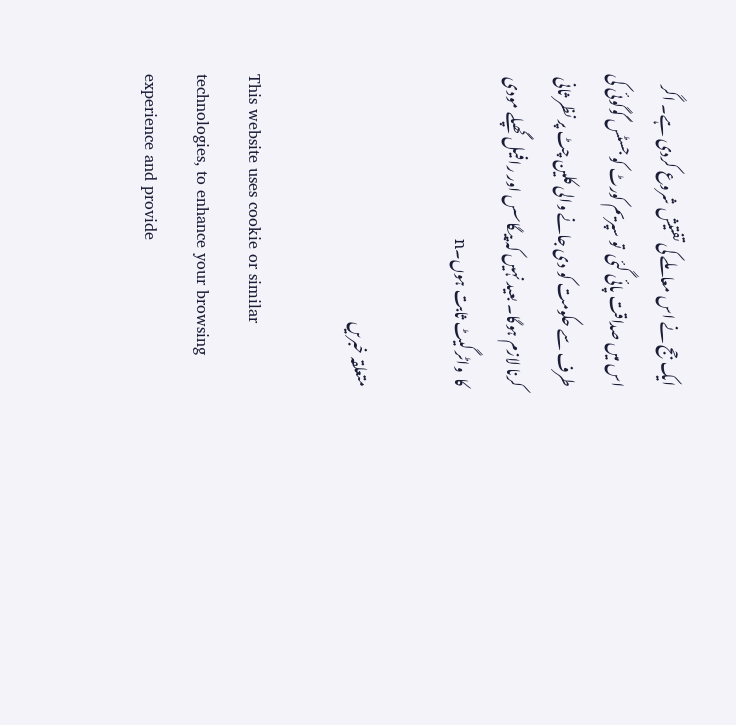ایک جج نے اس معاملے کی تفتیش شروع کردی ہے۔ اگر اس میں صداقت پائی گئی  تو سپریم کورٹ کو جسٹس گوگوئی کی طرف سے حکومت کو دی جانے والی کلین چٹ پر نظر ثانی کرنا لازم ہوگا۔ بعید نہیں کہ پیگاسس اور رافیل گھپلے مودی کا  واٹر گیٹ ثابت ہوں۔n

متعلقہ خبریں

This website uses cookie or similar technologies, to enhance your browsing experience and provide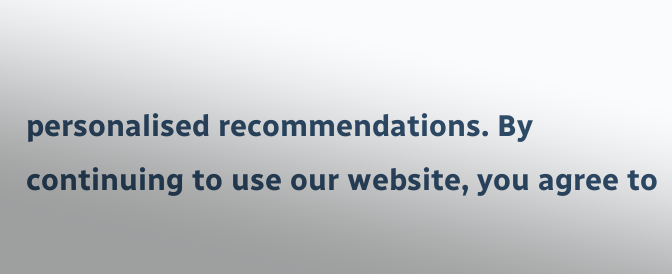personalised recommendations. By continuing to use our website, you agree to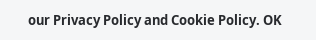our Privacy Policy and Cookie Policy. OK